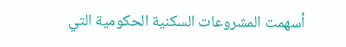أسهمت المشروعات السكنية الحكومية التي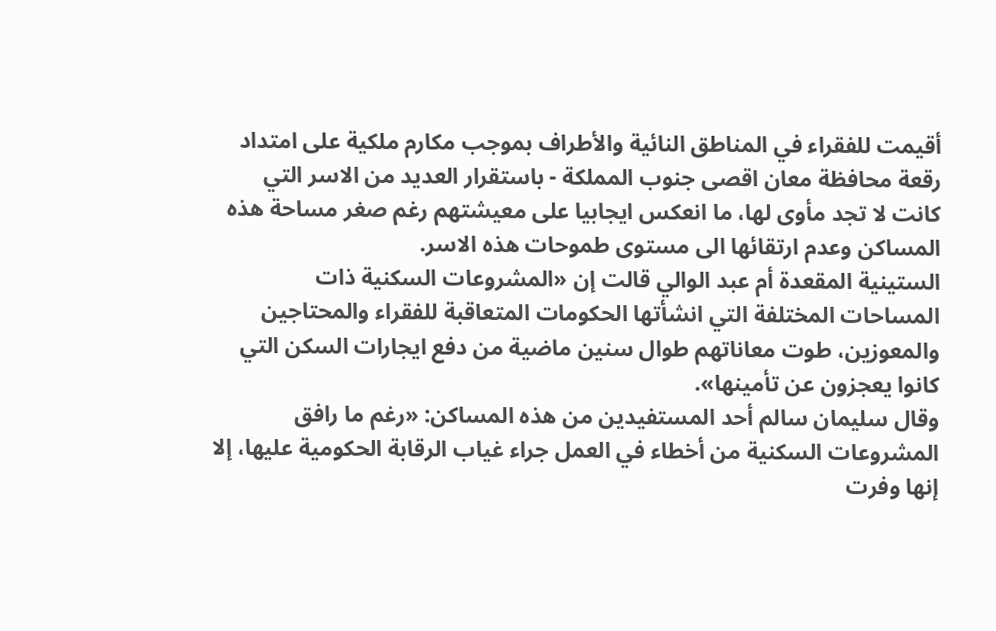أقيمت للفقراء في المناطق النائية والأطراف بموجب مكارم ملكية على امتداد رقعة محافظة معان اقصى جنوب المملكة - باستقرار العديد من الاسر التي كانت لا تجد مأوى لها، ما انعكس ايجابيا على معيشتهم رغم صغر مساحة هذه المساكن وعدم ارتقائها الى مستوى طموحات هذه الاسر.
الستينية المقعدة أم عبد الوالي قالت إن «المشروعات السكنية ذات المساحات المختلفة التي انشأتها الحكومات المتعاقبة للفقراء والمحتاجين والمعوزين، طوت معاناتهم طوال سنين ماضية من دفع ايجارات السكن التي كانوا يعجزون عن تأمينها».
وقال سليمان سالم أحد المستفيدين من هذه المساكن: «رغم ما رافق المشروعات السكنية من أخطاء في العمل جراء غياب الرقابة الحكومية عليها، إلا إنها وفرت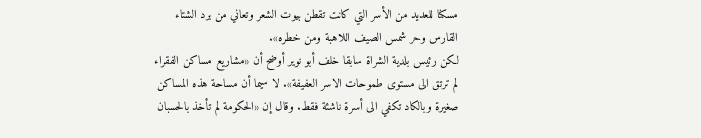مسكنا للعديد من الأسر التي كانت تقطن بيوت الشعر وتعاني من برد الشتاء القارس وحر شمس الصيف اللاهبة ومن خطره».
لكن رئيس بلدية الشراة سابقا خلف أبو نوير أوضح أن «مشاريع مساكن الفقراء لم ترتق الى مستوى طموحات الاسر العفيفة». لا سيما أن مساحة هذه المساكن صغيرة وبالكاد تكفي الى أسرة ناشئة فقط. وقال إن «الحكومة لم تأخذ بالحسبان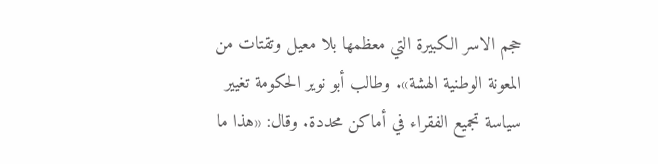حجم الاسر الكبيرة التي معظمها بلا معيل وتقتات من المعونة الوطنية الهشة». وطالب أبو نوير الحكومة تغيير سياسة تجميع الفقراء في أماكن محددة. وقال: «هذا ما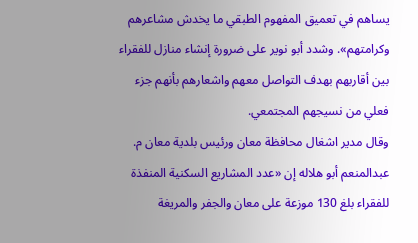يساهم في تعميق المفهوم الطبقي ما يخدش مشاعرهم وكرامتهم». وشدد أبو نوير على ضرورة إنشاء منازل للفقراء بين أقاربهم بهدف التواصل معهم واشعارهم بأنهم جزء فعلي من نسيجهم المجتمعي.
وقال مدير اشغال محافظة معان ورئيس بلدية معان م. عبدالمنعم أبو هلاله إن «عدد المشاريع السكنية المنفذة للفقراء بلغ 130 موزعة على معان والجفر والمريغة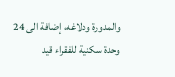والمدورة ودلاغه، إضافة الى 24 وحدة سكنية للفقراء قيد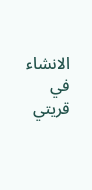الانشاء في قريتي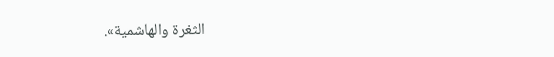الثغرة والهاشمية».